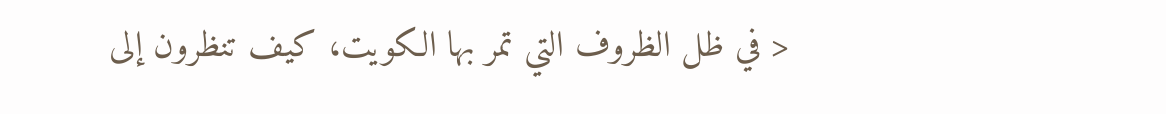< في ظل الظروف التي تمر بها الكويت، كيف تنظرون إلى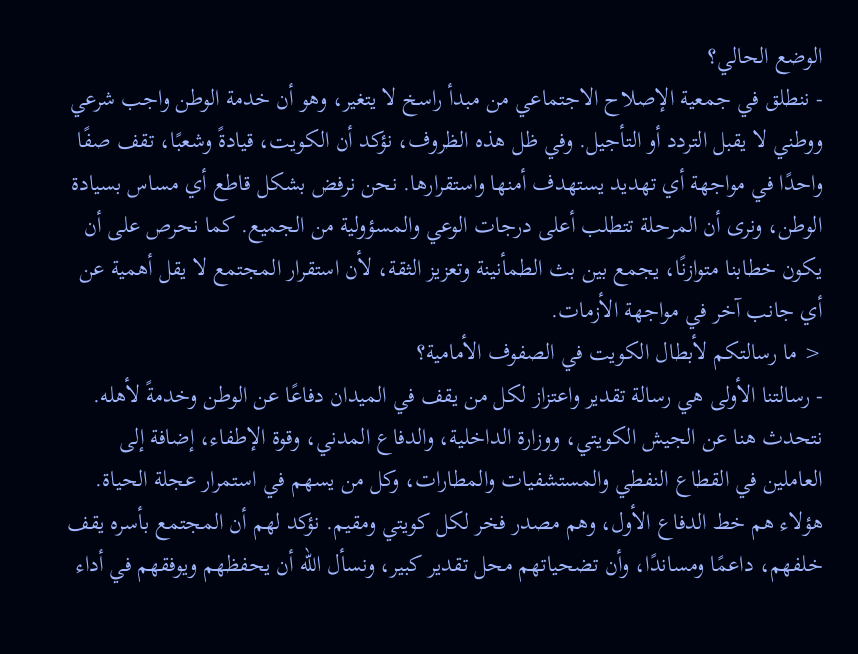الوضع الحالي؟
- ننطلق في جمعية الإصلاح الاجتماعي من مبدأ راسخ لا يتغير، وهو أن خدمة الوطن واجب شرعي ووطني لا يقبل التردد أو التأجيل. وفي ظل هذه الظروف، نؤكد أن الكويت، قيادةً وشعبًا، تقف صفًا واحدًا في مواجهة أي تهديد يستهدف أمنها واستقرارها. نحن نرفض بشكل قاطع أي مساس بسيادة الوطن، ونرى أن المرحلة تتطلب أعلى درجات الوعي والمسؤولية من الجميع. كما نحرص على أن يكون خطابنا متوازنًا، يجمع بين بث الطمأنينة وتعزيز الثقة، لأن استقرار المجتمع لا يقل أهمية عن أي جانب آخر في مواجهة الأزمات.
< ما رسالتكم لأبطال الكويت في الصفوف الأمامية؟
- رسالتنا الأولى هي رسالة تقدير واعتزاز لكل من يقف في الميدان دفاعًا عن الوطن وخدمةً لأهله. نتحدث هنا عن الجيش الكويتي، ووزارة الداخلية، والدفاع المدني، وقوة الإطفاء، إضافة إلى العاملين في القطاع النفطي والمستشفيات والمطارات، وكل من يسهم في استمرار عجلة الحياة. هؤلاء هم خط الدفاع الأول، وهم مصدر فخر لكل كويتي ومقيم. نؤكد لهم أن المجتمع بأسره يقف خلفهم، داعمًا ومساندًا، وأن تضحياتهم محل تقدير كبير، ونسأل الله أن يحفظهم ويوفقهم في أداء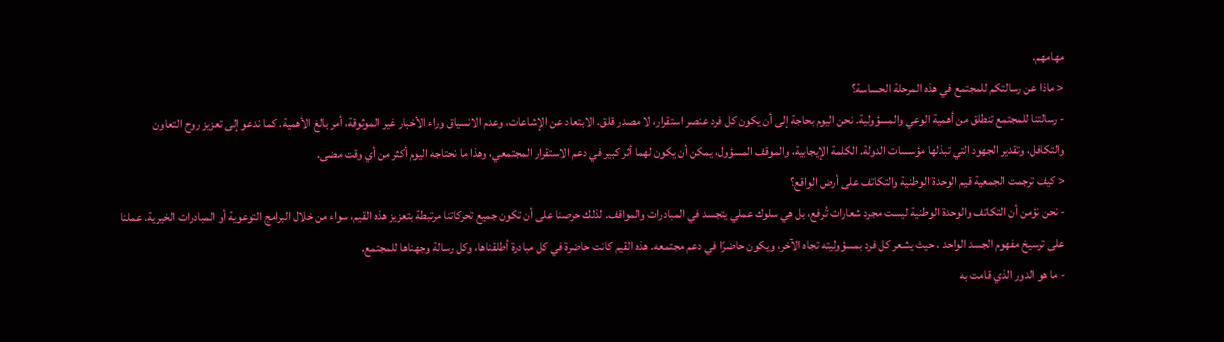مهامهم.
< ماذا عن رسالتكم للمجتمع في هذه المرحلة الحساسة؟
- رسالتنا للمجتمع تنطلق من أهمية الوعي والمسؤولية. نحن اليوم بحاجة إلى أن يكون كل فرد عنصر استقرار، لا مصدر قلق. الابتعاد عن الإشاعات، وعدم الانسياق وراء الأخبار غير الموثوقة، أمر بالغ الأهمية. كما ندعو إلى تعزيز روح التعاون والتكافل، وتقدير الجهود التي تبذلها مؤسسات الدولة. الكلمة الإيجابية، والموقف المسؤول، يمكن أن يكون لهما أثر كبير في دعم الاستقرار المجتمعي، وهذا ما نحتاجه اليوم أكثر من أي وقت مضى.
< كيف ترجمت الجمعية قيم الوحدة الوطنية والتكاتف على أرض الواقع؟
- نحن نؤمن أن التكاتف والوحدة الوطنية ليست مجرد شعارات تُرفع، بل هي سلوك عملي يتجسد في المبادرات والمواقف. لذلك حرصنا على أن تكون جميع تحركاتنا مرتبطة بتعزيز هذه القيم، سواء من خلال البرامج التوعوية أو المبادرات الخيرية. عملنا على ترسيخ مفهوم الجسد الواحد ، حيث يشعر كل فرد بمسؤوليته تجاه الآخر، ويكون حاضرًا في دعم مجتمعه. هذه القيم كانت حاضرة في كل مبادرة أطلقناها، وكل رسالة وجهناها للمجتمع.
- ما هو الدور الذي قامت به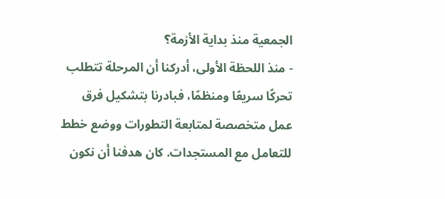الجمعية منذ بداية الأزمة؟
- منذ اللحظة الأولى، أدركنا أن المرحلة تتطلب تحركًا سريعًا ومنظمًا، فبادرنا بتشكيل فرق عمل متخصصة لمتابعة التطورات ووضع خطط للتعامل مع المستجدات. كان هدفنا أن نكون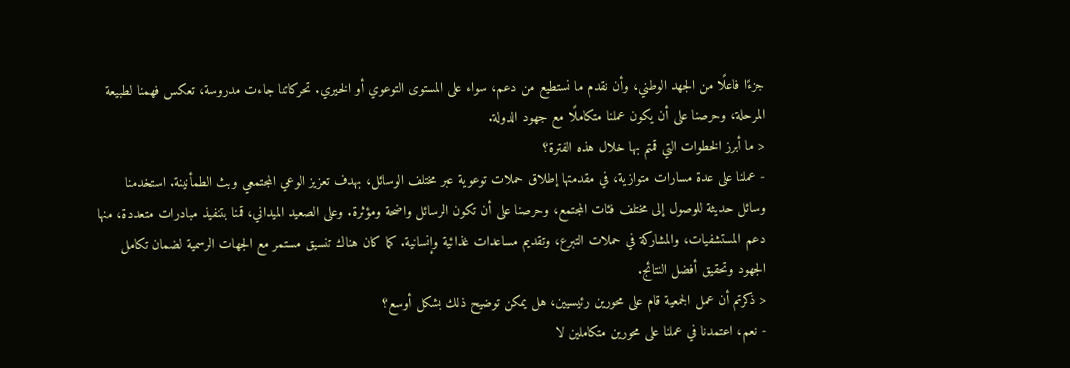جزءًا فاعلًا من الجهد الوطني، وأن نقدم ما نستطيع من دعم، سواء على المستوى التوعوي أو الخيري. تحركاتنا جاءت مدروسة، تعكس فهمنا لطبيعة المرحلة، وحرصنا على أن يكون عملنا متكاملًا مع جهود الدولة.
< ما أبرز الخطوات التي قمتم بها خلال هذه الفترة؟
- عملنا على عدة مسارات متوازية، في مقدمتها إطلاق حملات توعوية عبر مختلف الوسائل، بهدف تعزيز الوعي المجتمعي وبث الطمأنينة. استخدمنا وسائل حديثة للوصول إلى مختلف فئات المجتمع، وحرصنا على أن تكون الرسائل واضحة ومؤثرة. وعلى الصعيد الميداني، قمنا بتنفيذ مبادرات متعددة، منها دعم المستشفيات، والمشاركة في حملات التبرع، وتقديم مساعدات غذائية وإنسانية. كما كان هناك تنسيق مستمر مع الجهات الرسمية لضمان تكامل الجهود وتحقيق أفضل النتائج.
< ذكرتم أن عمل الجمعية قام على محورين رئيسيين، هل يمكن توضيح ذلك بشكل أوسع؟
- نعم، اعتمدنا في عملنا على محورين متكاملين لا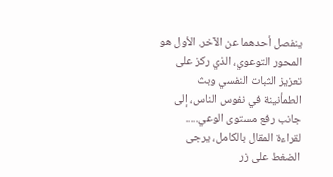ينفصل أحدهما عن الآخر. الأول هو المحور التوعوي، الذي ركز على تعزيز الثبات النفسي وبث الطمأنينة في نفوس الناس، إلى جانب رفع مستوى الوعي.....
لقراءة المقال بالكامل، يرجى الضغط على زر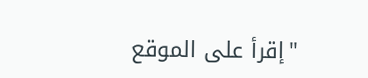"إقرأ على الموقع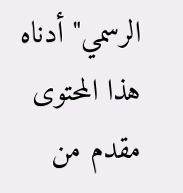الرسمي" أدناه
هذا المحتوى مقدم من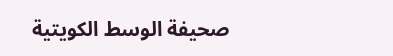صحيفة الوسط الكويتية